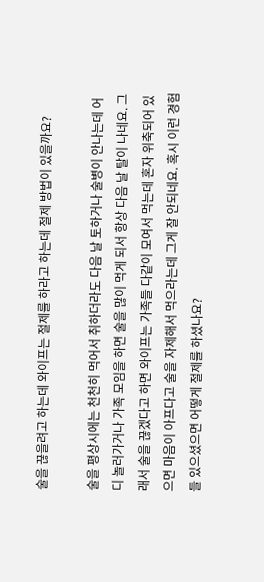술을 끊을려고 하는데 와이프는 절제를 하라고 하는데 절제 방법이 있을까요?

술을 평상시에는 천천히 먹어서 취하더라도 다음 날 토하거나 술병이 안나는데 어디 놀러가거나 가족 모임을 하면 술을 많이 먹게 되서 항상 다음 날 탈이 나네요. 그래서 술을 끊겠다고 하면 와이프는 가족들 다같이 모여서 먹는데 혼자 위축되어 있으면 마음이 아프다고 술을 자제해서 먹으라는데 그게 잘 안되네요. 혹시 이런 경험들 있으셨으면 어떻게 절제를 하셨나요?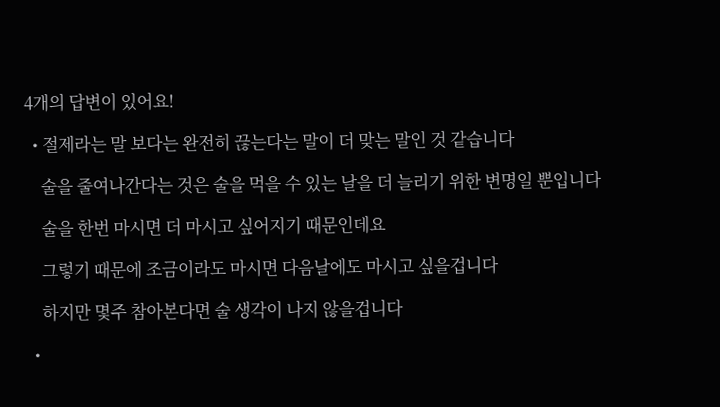4개의 답변이 있어요!

  • 절제라는 말 보다는 완전히 끊는다는 말이 더 맞는 말인 것 같습니다

    술을 줄여나간다는 것은 술을 먹을 수 있는 날을 더 늘리기 위한 변명일 뿐입니다

    술을 한번 마시면 더 마시고 싶어지기 때문인데요

    그렇기 때문에 조금이라도 마시면 다음날에도 마시고 싶을겁니다

    하지만 몇주 참아본다면 술 생각이 나지 않을겁니다

  •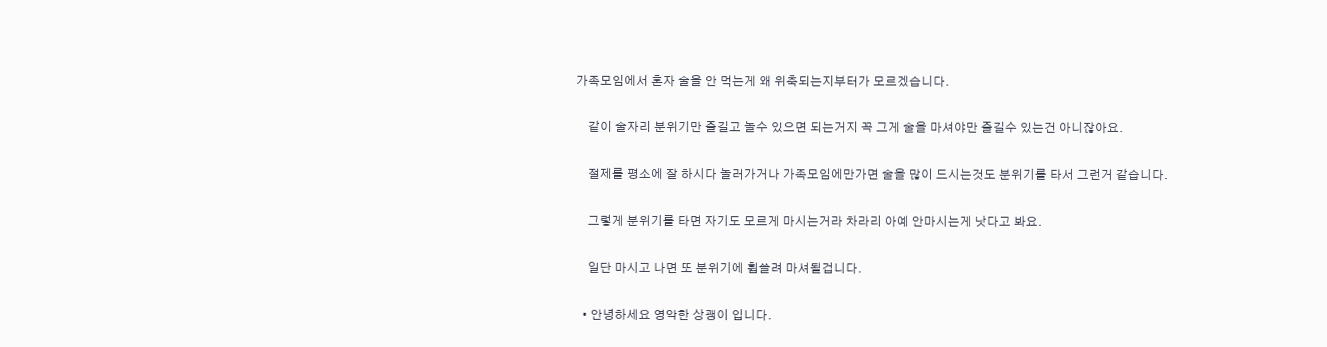가족모임에서 혼자 술을 안 먹는게 왜 위축되는지부터가 모르겠습니다.

    같이 술자리 분위기만 즐길고 놀수 있으면 되는거지 꼭 그게 술을 마셔야만 즐길수 있는건 아니잖아요.

    절제를 평소에 잘 하시다 놀러가거나 가족모임에만가면 술을 많이 드시는것도 분위기를 타서 그런거 같습니다.

    그렇게 분위기를 타면 자기도 모르게 마시는거라 차라리 아예 안마시는게 낫다고 봐요.

    일단 마시고 나면 또 분위기에 휩쓸려 마셔될겁니다.

  • 안녕하세요 영악한 상괭이 입니다.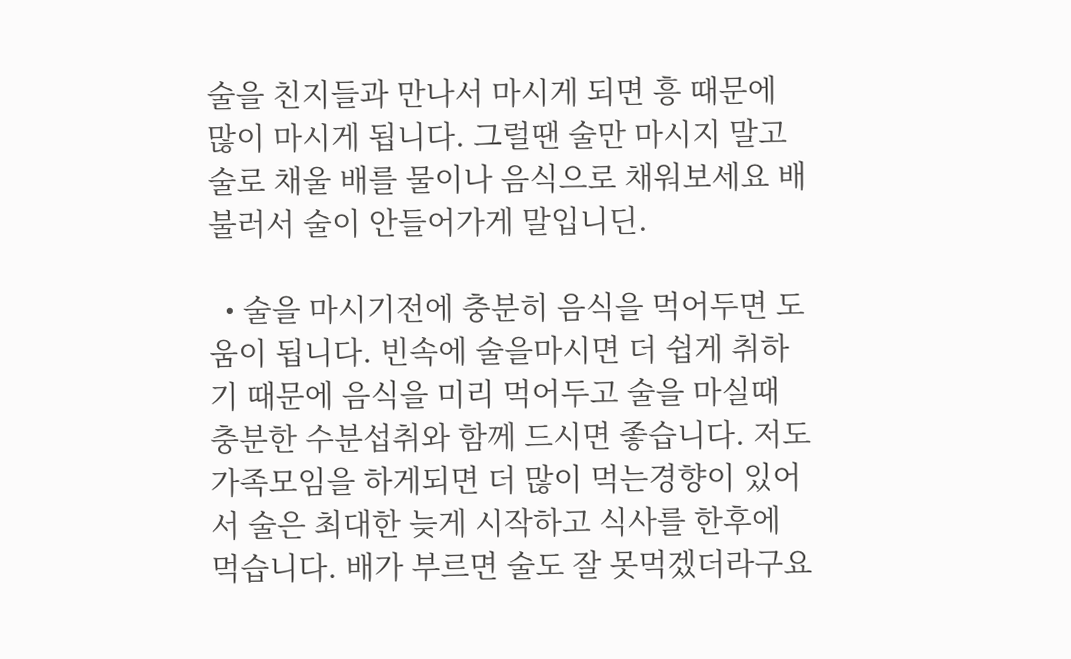술을 친지들과 만나서 마시게 되면 흥 때문에 많이 마시게 됩니다. 그럴땐 술만 마시지 말고 술로 채울 배를 물이나 음식으로 채워보세요 배불러서 술이 안들어가게 말입니딘.

  • 술을 마시기전에 충분히 음식을 먹어두면 도움이 됩니다. 빈속에 술을마시면 더 쉽게 취하기 때문에 음식을 미리 먹어두고 술을 마실때 충분한 수분섭취와 함께 드시면 좋습니다. 저도 가족모임을 하게되면 더 많이 먹는경향이 있어서 술은 최대한 늦게 시작하고 식사를 한후에 먹습니다. 배가 부르면 술도 잘 못먹겠더라구요